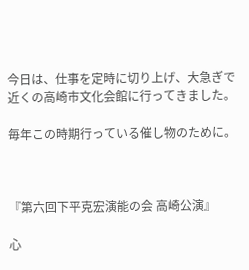今日は、仕事を定時に切り上げ、大急ぎで近くの高崎市文化会館に行ってきました。

毎年この時期行っている催し物のために。



『第六回下平克宏演能の会 高崎公演』

心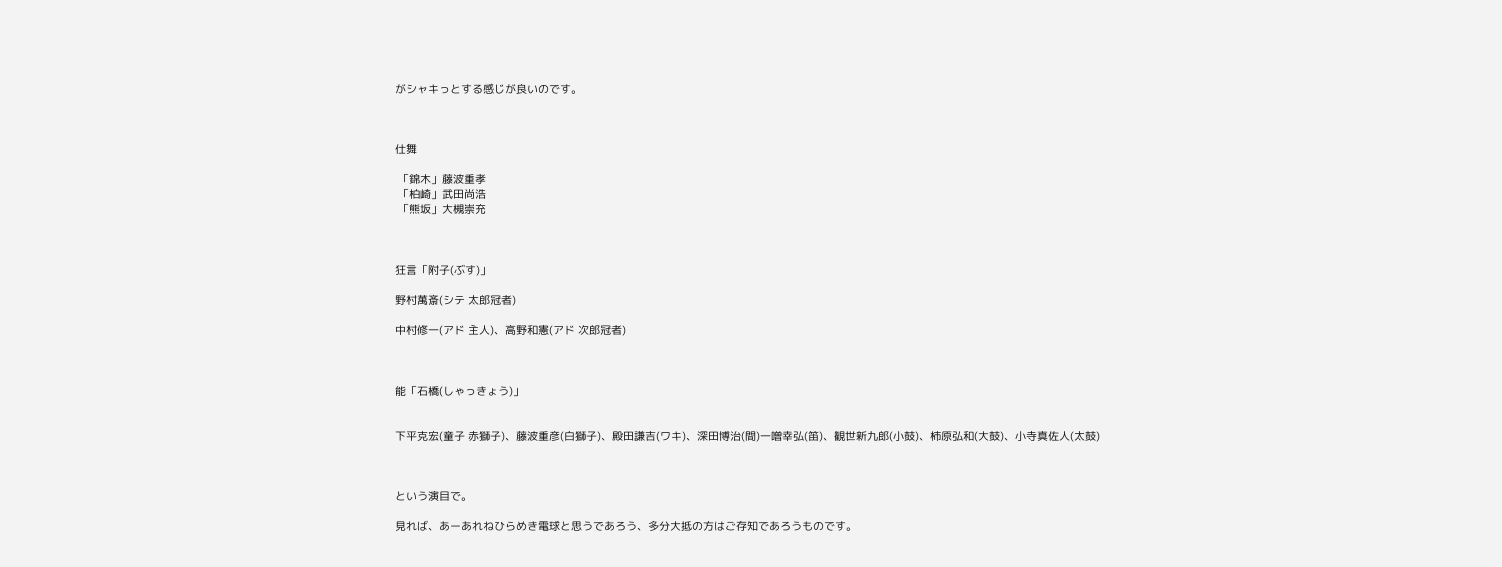がシャキっとする感じが良いのです。



仕舞

 「錦木」藤波重孝
 「柏崎」武田尚浩
 「熊坂」大槻崇充



狂言「附子(ぶす)」

野村萬斎(シテ 太郎冠者)

中村修一(アド 主人)、高野和憲(アド 次郎冠者)



能「石橋(しゃっきょう)」


下平克宏(童子 赤獅子)、藤波重彦(白獅子)、殿田謙吉(ワキ)、深田博治(間)一噌幸弘(笛)、観世新九郎(小鼓)、柿原弘和(大鼓)、小寺真佐人(太鼓)



という演目で。

見れば、あーあれねひらめき電球と思うであろう、多分大抵の方はご存知であろうものです。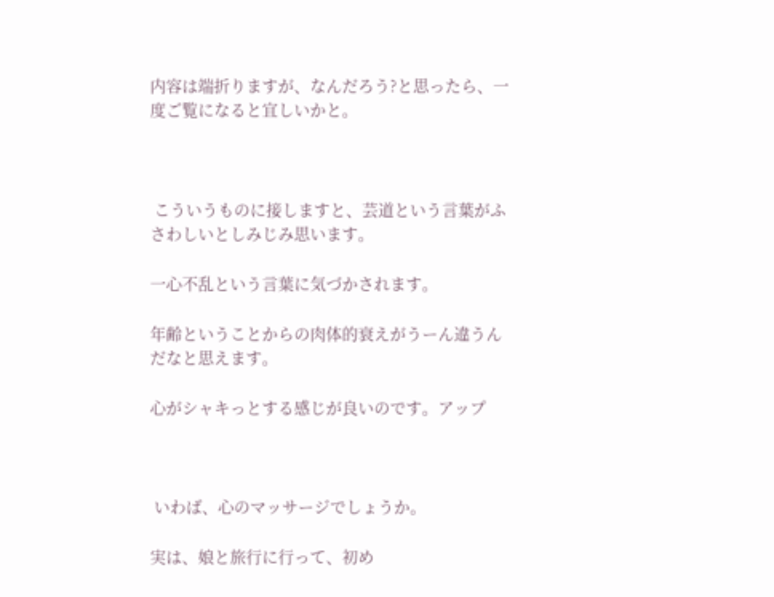内容は端折りますが、なんだろう?と思ったら、一度ご覧になると宜しいかと。



 こういうものに接しますと、芸道という言葉がふさわしいとしみじみ思います。

一心不乱という言葉に気づかされます。

年齢ということからの肉体的衰えがうーん違うんだなと思えます。

心がシャキっとする感じが良いのです。アップ



 いわば、心のマッサージでしょうか。

実は、娘と旅行に行って、初め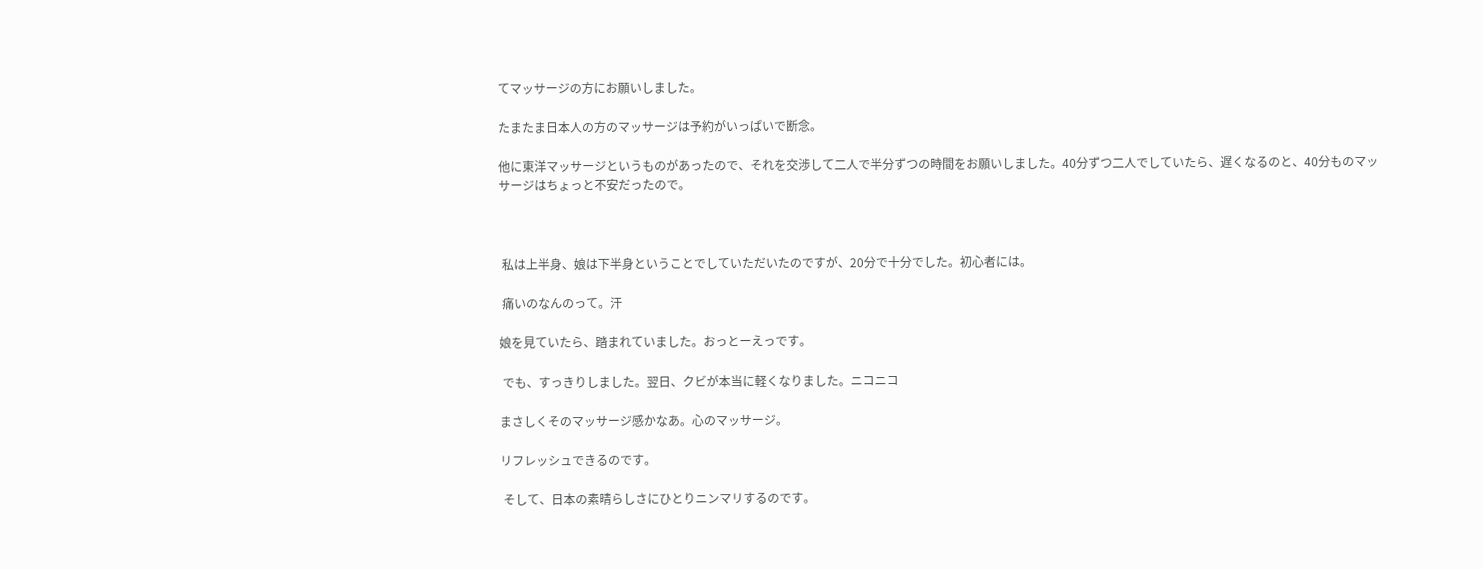てマッサージの方にお願いしました。

たまたま日本人の方のマッサージは予約がいっぱいで断念。

他に東洋マッサージというものがあったので、それを交渉して二人で半分ずつの時間をお願いしました。40分ずつ二人でしていたら、遅くなるのと、40分ものマッサージはちょっと不安だったので。



 私は上半身、娘は下半身ということでしていただいたのですが、20分で十分でした。初心者には。

 痛いのなんのって。汗

娘を見ていたら、踏まれていました。おっとーえっです。

 でも、すっきりしました。翌日、クビが本当に軽くなりました。ニコニコ

まさしくそのマッサージ感かなあ。心のマッサージ。

リフレッシュできるのです。

 そして、日本の素晴らしさにひとりニンマリするのです。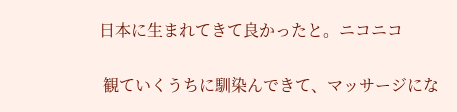日本に生まれてきて良かったと。ニコニコ

 観ていくうちに馴染んできて、マッサージにな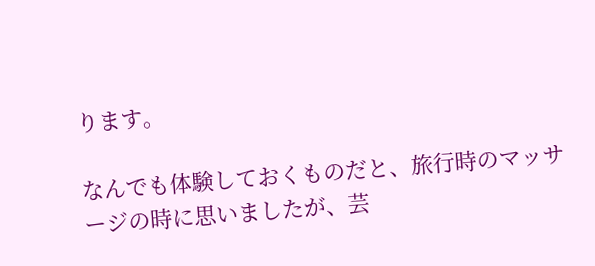ります。

なんでも体験しておくものだと、旅行時のマッサージの時に思いましたが、芸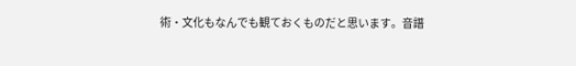術・文化もなんでも観ておくものだと思います。音譜